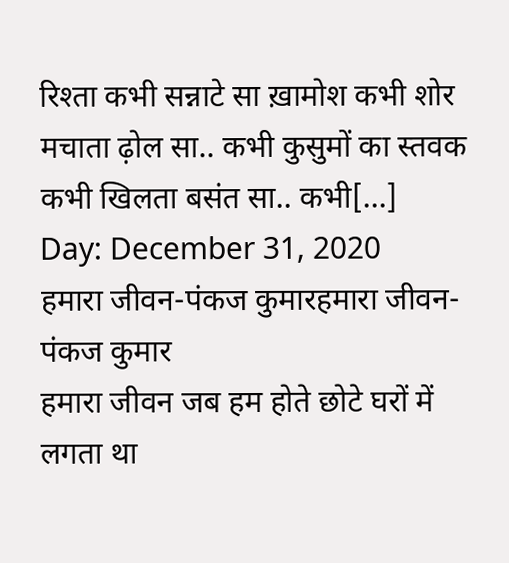रिश्ता कभी सन्नाटे सा ख़ामोश कभी शोर मचाता ढ़ोल सा.. कभी कुसुमों का स्तवक कभी खिलता बसंत सा.. कभी[...]
Day: December 31, 2020
हमारा जीवन-पंकज कुमारहमारा जीवन-पंकज कुमार
हमारा जीवन जब हम होते छोटे घरों में लगता था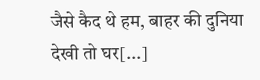जैसे कैद थे हम, बाहर की दुनिया देखी तो घर[...]